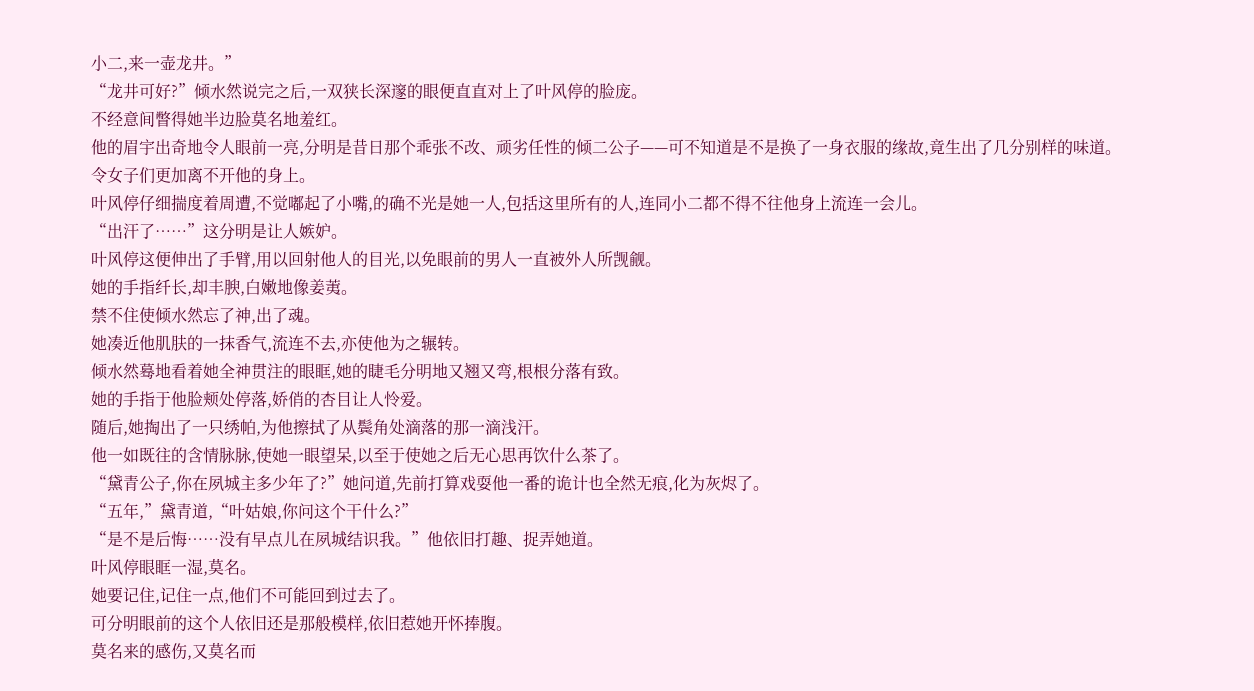小二,来一壶龙井。”
“龙井可好?”倾水然说完之后,一双狭长深邃的眼便直直对上了叶风停的脸庞。
不经意间瞥得她半边脸莫名地羞红。
他的眉宇出奇地令人眼前一亮,分明是昔日那个乖张不改、顽劣任性的倾二公子——可不知道是不是换了一身衣服的缘故,竟生出了几分别样的味道。
令女子们更加离不开他的身上。
叶风停仔细揣度着周遭,不觉嘟起了小嘴,的确不光是她一人,包括这里所有的人,连同小二都不得不往他身上流连一会儿。
“出汗了……”这分明是让人嫉妒。
叶风停这便伸出了手臂,用以回射他人的目光,以免眼前的男人一直被外人所觊觎。
她的手指纤长,却丰腴,白嫩地像姜荑。
禁不住使倾水然忘了神,出了魂。
她凑近他肌肤的一抹香气,流连不去,亦使他为之辗转。
倾水然蓦地看着她全神贯注的眼眶,她的睫毛分明地又翘又弯,根根分落有致。
她的手指于他脸颊处停落,娇俏的杏目让人怜爱。
随后,她掏出了一只绣帕,为他擦拭了从鬓角处滴落的那一滴浅汗。
他一如既往的含情脉脉,使她一眼望呆,以至于使她之后无心思再饮什么茶了。
“黛青公子,你在夙城主多少年了?”她问道,先前打算戏耍他一番的诡计也全然无痕,化为灰烬了。
“五年,”黛青道,“叶姑娘,你问这个干什么?”
“是不是后悔……没有早点儿在夙城结识我。”他依旧打趣、捉弄她道。
叶风停眼眶一湿,莫名。
她要记住,记住一点,他们不可能回到过去了。
可分明眼前的这个人依旧还是那般模样,依旧惹她开怀捧腹。
莫名来的感伤,又莫名而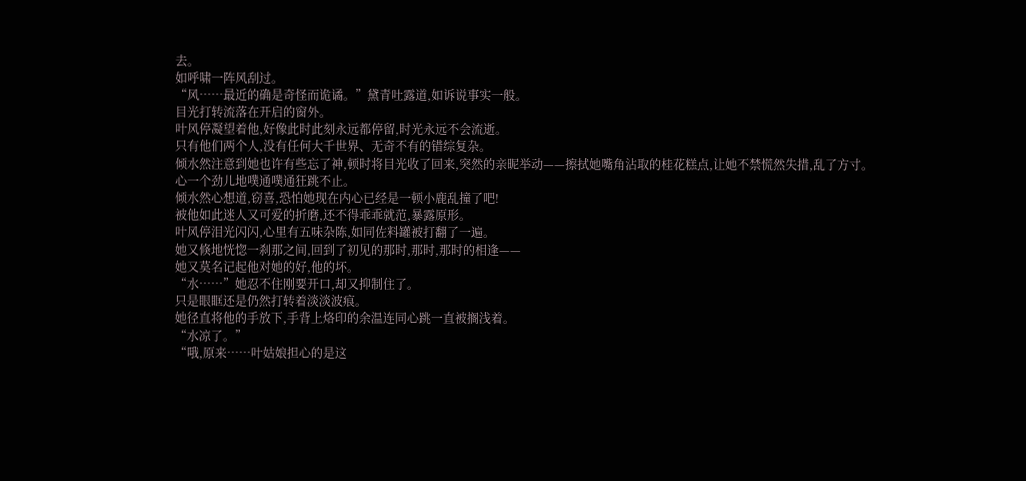去。
如呼啸一阵风刮过。
“风……最近的确是奇怪而诡谲。”黛青吐露道,如诉说事实一般。
目光打转流落在开启的窗外。
叶风停凝望着他,好像此时此刻永远都停留,时光永远不会流逝。
只有他们两个人,没有任何大千世界、无奇不有的错综复杂。
倾水然注意到她也许有些忘了神,顿时将目光收了回来,突然的亲昵举动——擦拭她嘴角沾取的桂花糕点,让她不禁慌然失措,乱了方寸。
心一个劲儿地噗通噗通狂跳不止。
倾水然心想道,窃喜,恐怕她现在内心已经是一顿小鹿乱撞了吧!
被他如此迷人又可爱的折磨,还不得乖乖就范,暴露原形。
叶风停泪光闪闪,心里有五味杂陈,如同佐料罐被打翻了一遍。
她又倏地恍惚一刹那之间,回到了初见的那时,那时,那时的相逢——
她又莫名记起他对她的好,他的坏。
“水……”她忍不住刚要开口,却又抑制住了。
只是眼眶还是仍然打转着淡淡波痕。
她径直将他的手放下,手背上烙印的余温连同心跳一直被搁浅着。
“水凉了。”
“哦,原来……叶姑娘担心的是这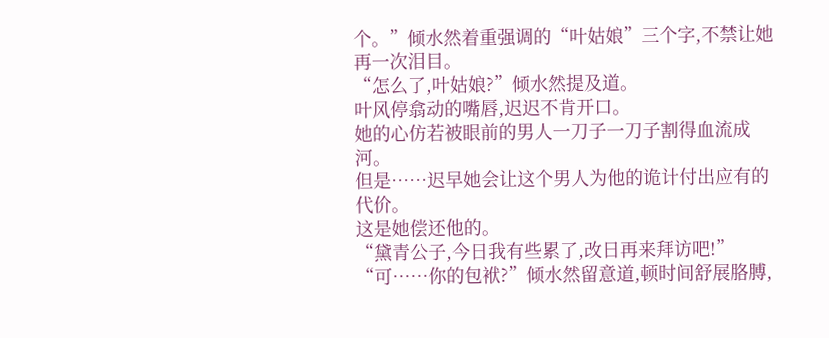个。”倾水然着重强调的“叶姑娘”三个字,不禁让她再一次泪目。
“怎么了,叶姑娘?”倾水然提及道。
叶风停翕动的嘴唇,迟迟不肯开口。
她的心仿若被眼前的男人一刀子一刀子割得血流成河。
但是……迟早她会让这个男人为他的诡计付出应有的代价。
这是她偿还他的。
“黛青公子,今日我有些累了,改日再来拜访吧!”
“可……你的包袱?”倾水然留意道,顿时间舒展胳膊,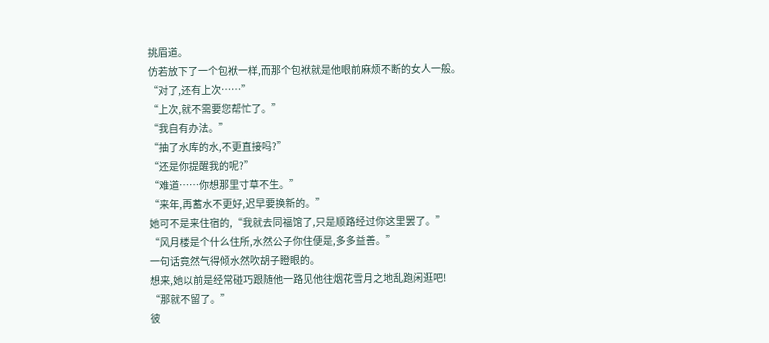挑眉道。
仿若放下了一个包袱一样,而那个包袱就是他眼前麻烦不断的女人一般。
“对了,还有上次……”
“上次,就不需要您帮忙了。”
“我自有办法。”
“抽了水库的水,不更直接吗?”
“还是你提醒我的呢?”
“难道……你想那里寸草不生。”
“来年,再蓄水不更好,迟早要换新的。”
她可不是来住宿的,“我就去同福馆了,只是顺路经过你这里罢了。”
“风月楼是个什么住所,水然公子你住便是,多多益善。”
一句话竟然气得倾水然吹胡子瞪眼的。
想来,她以前是经常碰巧跟随他一路见他往烟花雪月之地乱跑闲逛吧!
“那就不留了。”
彼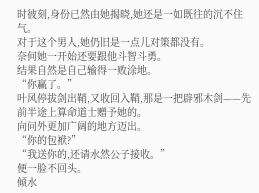时彼刻,身份已然由她揭晓,她还是一如既往的沉不住气。
对于这个男人,她仍旧是一点儿对策都没有。
奈何她一开始还要跟他斗智斗勇。
结果自然是自己输得一败涂地。
“你赢了。”
叶风停拔剑出鞘,又收回入鞘,那是一把辟邪木剑——先前半途上算命道士赠予她的。
向问外更加广阔的地方迈出。
“你的包袱?”
“我送你的,还请水然公子接收。”
便一脸不回头。
倾水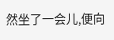然坐了一会儿,便向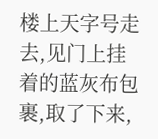楼上天字号走去,见门上挂着的蓝灰布包裹,取了下来,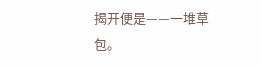揭开便是——一堆草包。